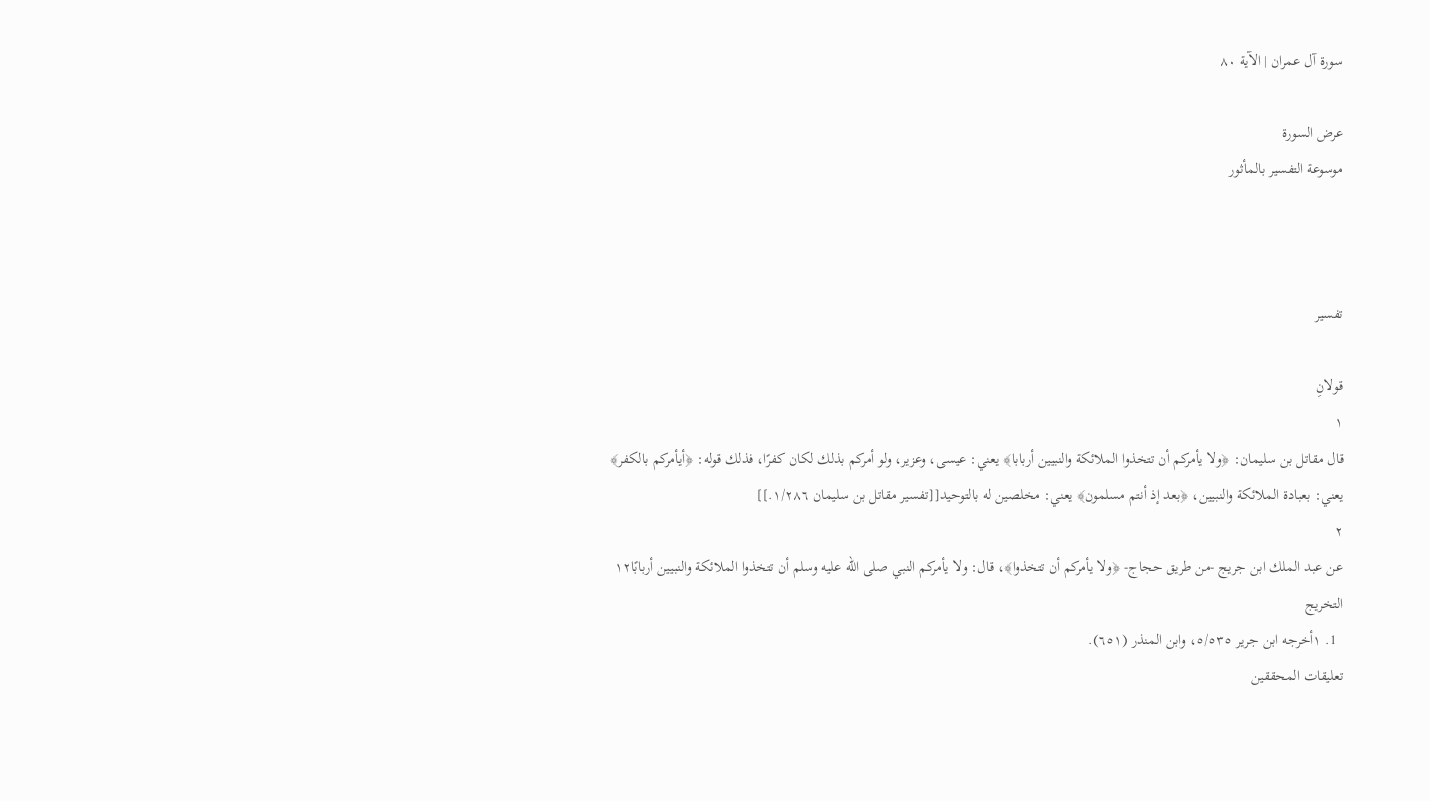سورة آل عمران | الآية ٨٠

عرض السورة
موسوعة التفسير بالمأثور



تفسير

قولانِ
١
قال مقاتل بن سليمان: ﴿ولا يأمركم أن تتخذوا الملائكة والنبيين أربابا﴾ يعني: عيسى، وعزير، ولو أمركم بذلك لكان كفرًا، فذلك قوله: ﴿أيأمركم بالكفر﴾ يعني: بعبادة الملائكة والنبيين، ﴿بعد إذ أنتم مسلمون﴾ يعني: مخلصين له بالتوحيد[[تفسير مقاتل بن سليمان ١/٢٨٦.]]
٢
عن عبد الملك ابن جريج -من طريق حجاج- ﴿ولا يأمركم أن تتخذوا﴾، قال: ولا يأمركم النبي صلى الله عليه وسلم أن تتخذوا الملائكة والنبيين أربابًا١٢
التخريج
  1. ١أخرجه ابن جرير ٥/٥٣٥، وابن المنذر (٦٥١).
تعليقات المحققين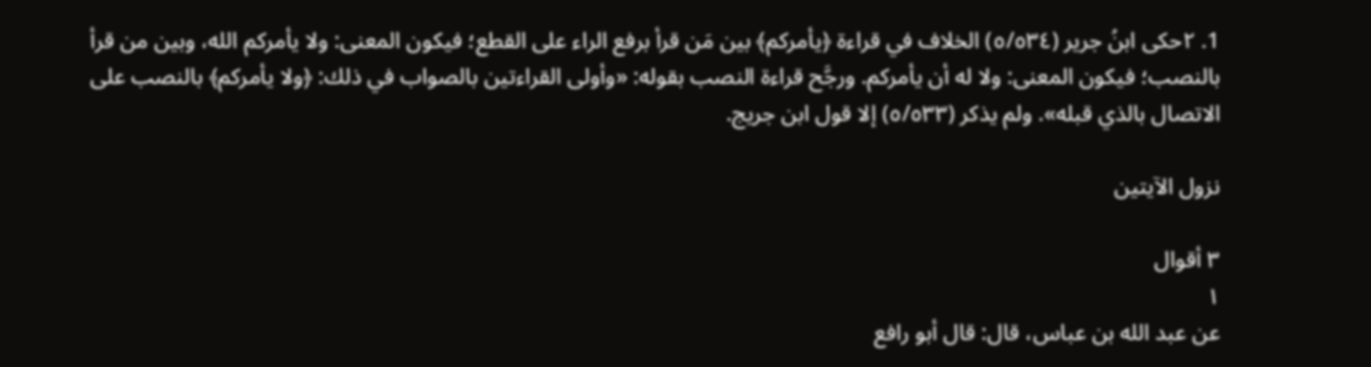1. ٢حكى ابنُ جرير (٥/٥٣٤) الخلاف في قراءة ﴿يأمركم﴾ بين مَن قرأ برفع الراء على القطع؛ فيكون المعنى: ولا يأمركم الله، وبين من قرأ بالنصب؛ فيكون المعنى: ولا له أن يأمركم. ورجَّح قراءة النصب بقوله: «وأولى القراءتين بالصواب في ذلك: ﴿ولا يأمركم﴾ بالنصب على الاتصال بالذي قبله». ولم يذكر (٥/٥٣٣) إلا قول ابن جريج.

نزول الآيتين

٣ أقوال
١
عن عبد الله بن عباس، قال: قال أبو رافع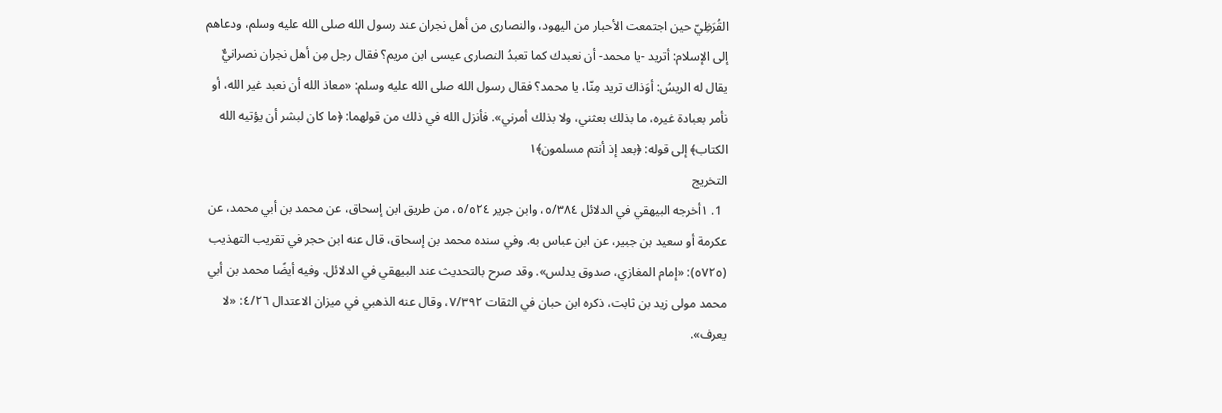القُرَظِيّ حين اجتمعت الأحبار من اليهود، والنصارى من أهل نجران عند رسول الله صلى الله عليه وسلم، ودعاهم إلى الإسلام: أتريد -يا محمد- أن نعبدك كما تعبدُ النصارى عيسى ابن مريم؟ فقال رجل مِن أهل نجران نصرانيٌّ يقال له الريسُ: أوَذاك تريد مِنّا، يا محمد؟ فقال رسول الله صلى الله عليه وسلم: «معاذ الله أن نعبد غير الله، أو نأمر بعبادة غيره، ما بذلك بعثني، ولا بذلك أمرني». فأنزل الله في ذلك من قولهما: ﴿ما كان لبشر أن يؤتيه الله الكتاب﴾ إلى قوله: ﴿بعد إذ أنتم مسلمون﴾١
التخريج
  1. ١أخرجه البيهقي في الدلائل ٥/٣٨٤، وابن جرير ٥/٥٢٤، من طريق ابن إسحاق، عن محمد بن أبي محمد، عن عكرمة أو سعيد بن جبير، عن ابن عباس به. وفي سنده محمد بن إسحاق، قال عنه ابن حجر في تقريب التهذيب (٥٧٢٥): «إمام المغازي، صدوق يدلس». وقد صرح بالتحديث عند البيهقي في الدلائل. وفيه أيضًا محمد بن أبي محمد مولى زيد بن ثابت، ذكره ابن حبان في الثقات ٧/٣٩٢، وقال عنه الذهبي في ميزان الاعتدال ٤/٢٦: «لا يعرف».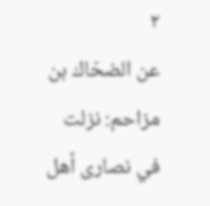٢
عن الضحّاك بن مزاحم: نزلت في نصارى أهل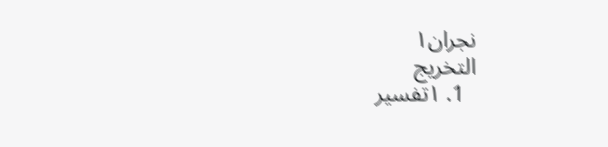نجران١
التخريج
  1. ١تفسير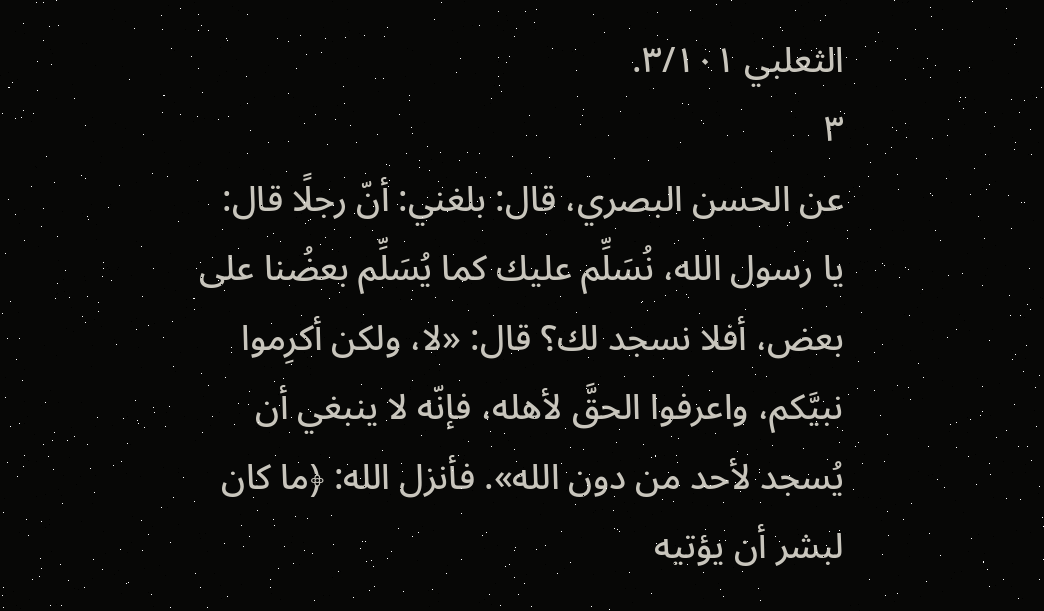الثعلبي ٣/١٠١.
٣
عن الحسن البصري، قال: بلغني: أنّ رجلًا قال: يا رسول الله، نُسَلِّم عليك كما يُسَلِّم بعضُنا على بعض، أفلا نسجد لك؟ قال: «لا، ولكن أكرِموا نبيَّكم، واعرفوا الحقَّ لأهله، فإنّه لا ينبغي أن يُسجد لأحد من دون الله». فأنزل الله: ﴿ما كان لبشر أن يؤتيه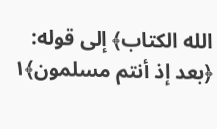الله الكتاب﴾ إلى قوله: ﴿بعد إذ أنتم مسلمون﴾١